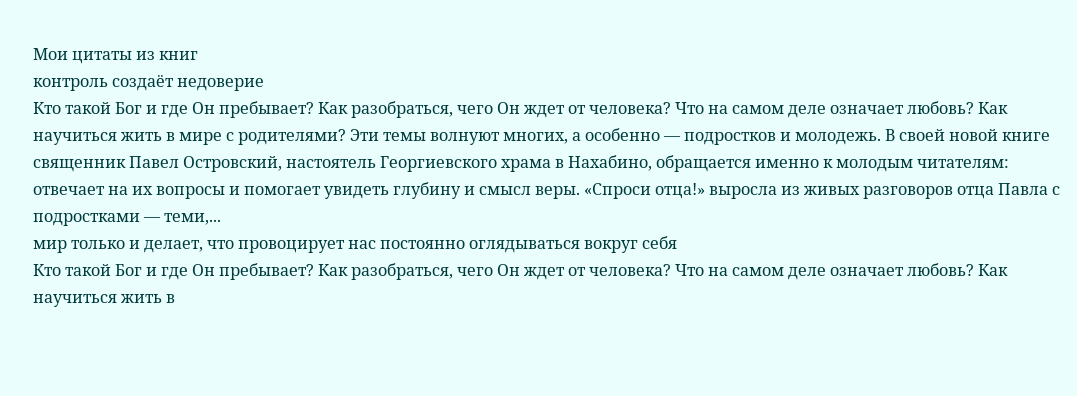Мои цитаты из книг
контроль создаёт недоверие
Кто такой Бог и где Он пребывает? Как разобраться, чего Он ждет от человека? Что на самом деле означает любовь? Как научиться жить в мире с родителями? Эти темы волнуют многих, а особенно — подростков и молодежь. В своей новой книге священник Павел Островский, настоятель Георгиевского храма в Нахабино, обращается именно к молодым читателям: отвечает на их вопросы и помогает увидеть глубину и смысл веры. «Спроси отца!» выросла из живых разговоров отца Павла с подростками — теми,...
мир только и делает, что провоцирует нас постоянно оглядываться вокруг себя
Кто такой Бог и где Он пребывает? Как разобраться, чего Он ждет от человека? Что на самом деле означает любовь? Как научиться жить в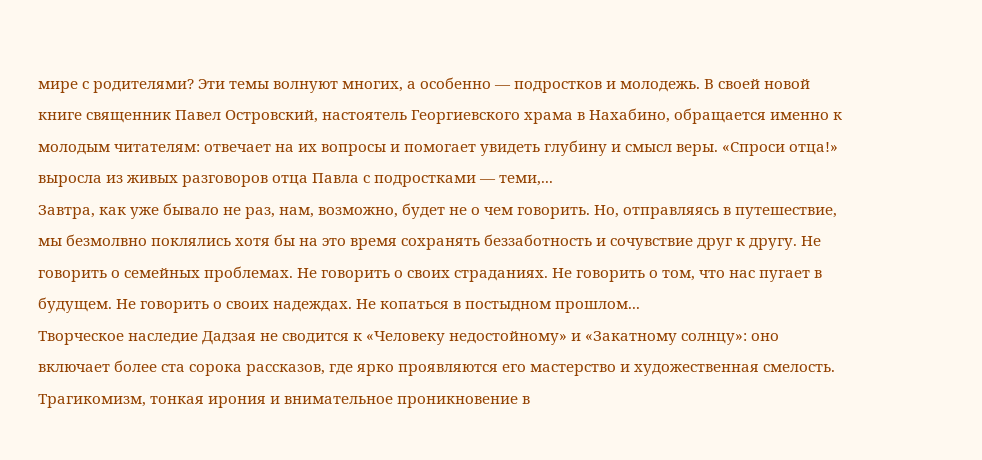мире с родителями? Эти темы волнуют многих, а особенно — подростков и молодежь. В своей новой книге священник Павел Островский, настоятель Георгиевского храма в Нахабино, обращается именно к молодым читателям: отвечает на их вопросы и помогает увидеть глубину и смысл веры. «Спроси отца!» выросла из живых разговоров отца Павла с подростками — теми,...
Завтра, как уже бывало не раз, нам, возможно, будет не о чем говорить. Но, отправляясь в путешествие, мы безмолвно поклялись хотя бы на это время сохранять беззаботность и сочувствие друг к другу. Не говорить о семейных проблемах. Не говорить о своих страданиях. Не говорить о том, что нас пугает в будущем. Не говорить о своих надеждах. Не копаться в постыдном прошлом...
Творческое наследие Дадзая не сводится к «Человеку недостойному» и «Закатному солнцу»: оно включает более ста сорока рассказов, где ярко проявляются его мастерство и художественная смелость. Трагикомизм, тонкая ирония и внимательное проникновение в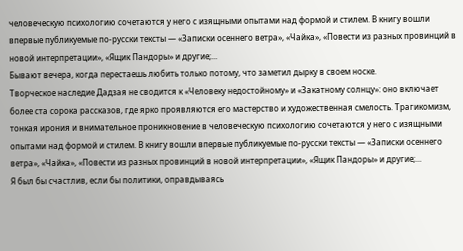человеческую психологию сочетаются у него с изящными опытами над формой и стилем. В книгу вошли впервые публикуемые по-русски тексты — «Записки осеннего ветра», «Чайка», «Повести из разных провинций в новой интерпретации», «Ящик Пандоры» и другие;...
Бывают вечера, когда перестаешь любить только потому, что заметил дырку в своем носке.
Творческое наследие Дадзая не сводится к «Человеку недостойному» и «Закатному солнцу»: оно включает более ста сорока рассказов, где ярко проявляются его мастерство и художественная смелость. Трагикомизм, тонкая ирония и внимательное проникновение в человеческую психологию сочетаются у него с изящными опытами над формой и стилем. В книгу вошли впервые публикуемые по-русски тексты — «Записки осеннего ветра», «Чайка», «Повести из разных провинций в новой интерпретации», «Ящик Пандоры» и другие;...
Я был бы счастлив, если бы политики, оправдываясь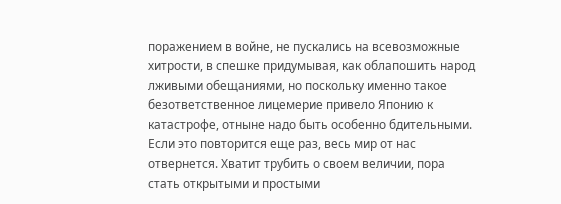поражением в войне, не пускались на всевозможные хитрости, в спешке придумывая, как облапошить народ лживыми обещаниями, но поскольку именно такое безответственное лицемерие привело Японию к катастрофе, отныне надо быть особенно бдительными. Если это повторится еще раз, весь мир от нас отвернется. Хватит трубить о своем величии, пора стать открытыми и простыми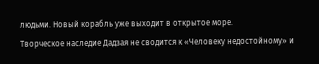людьми. Новый корабль уже выходит в открытое море.
Творческое наследие Дадзая не сводится к «Человеку недостойному» и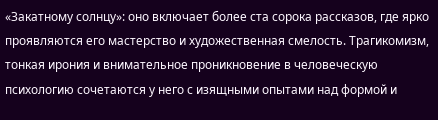«Закатному солнцу»: оно включает более ста сорока рассказов, где ярко проявляются его мастерство и художественная смелость. Трагикомизм, тонкая ирония и внимательное проникновение в человеческую психологию сочетаются у него с изящными опытами над формой и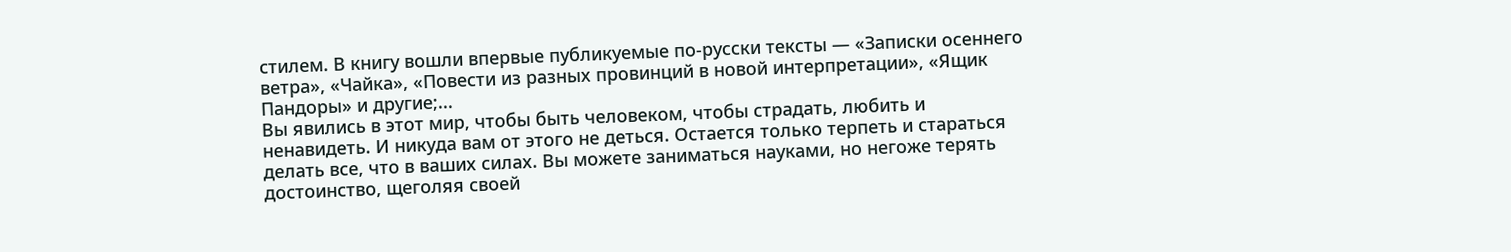стилем. В книгу вошли впервые публикуемые по-русски тексты — «Записки осеннего ветра», «Чайка», «Повести из разных провинций в новой интерпретации», «Ящик Пандоры» и другие;...
Вы явились в этот мир, чтобы быть человеком, чтобы страдать, любить и ненавидеть. И никуда вам от этого не деться. Остается только терпеть и стараться делать все, что в ваших силах. Вы можете заниматься науками, но негоже терять достоинство, щеголяя своей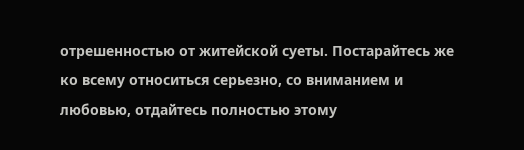отрешенностью от житейской суеты. Постарайтесь же ко всему относиться серьезно, со вниманием и любовью, отдайтесь полностью этому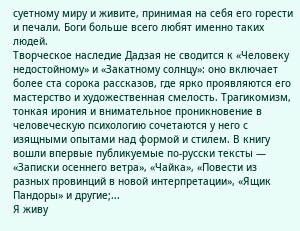суетному миру и живите, принимая на себя его горести и печали. Боги больше всего любят именно таких людей.
Творческое наследие Дадзая не сводится к «Человеку недостойному» и «Закатному солнцу»: оно включает более ста сорока рассказов, где ярко проявляются его мастерство и художественная смелость. Трагикомизм, тонкая ирония и внимательное проникновение в человеческую психологию сочетаются у него с изящными опытами над формой и стилем. В книгу вошли впервые публикуемые по-русски тексты — «Записки осеннего ветра», «Чайка», «Повести из разных провинций в новой интерпретации», «Ящик Пандоры» и другие;...
Я живу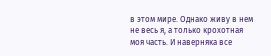в этом мире. Однако живу в нем не весь я, а только крохотная моя часть. И наверняка все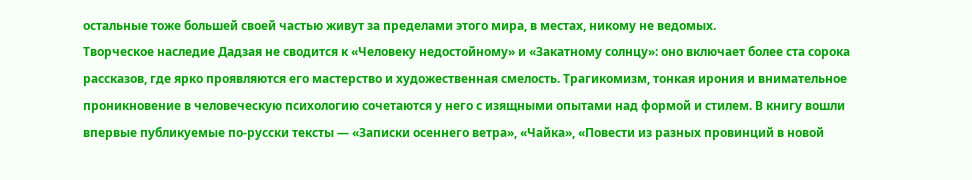остальные тоже большей своей частью живут за пределами этого мира, в местах, никому не ведомых.
Творческое наследие Дадзая не сводится к «Человеку недостойному» и «Закатному солнцу»: оно включает более ста сорока рассказов, где ярко проявляются его мастерство и художественная смелость. Трагикомизм, тонкая ирония и внимательное проникновение в человеческую психологию сочетаются у него с изящными опытами над формой и стилем. В книгу вошли впервые публикуемые по-русски тексты — «Записки осеннего ветра», «Чайка», «Повести из разных провинций в новой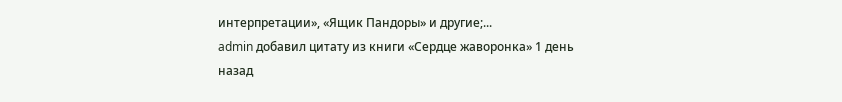интерпретации», «Ящик Пандоры» и другие;...
admin добавил цитату из книги «Сердце жаворонка» 1 день назад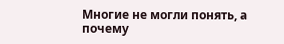Многие не могли понять, а почему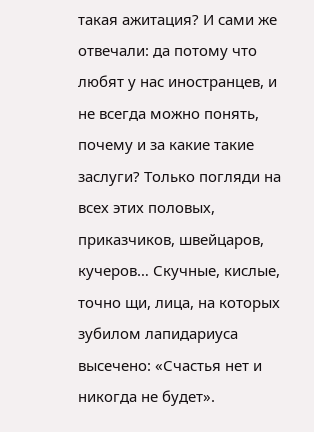такая ажитация? И сами же отвечали: да потому что любят у нас иностранцев, и не всегда можно понять, почему и за какие такие заслуги? Только погляди на всех этих половых, приказчиков, швейцаров, кучеров… Скучные, кислые, точно щи, лица, на которых зубилом лапидариуса высечено: «Счастья нет и никогда не будет».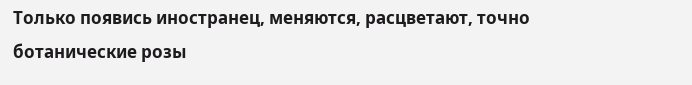Только появись иностранец, меняются, расцветают, точно ботанические розы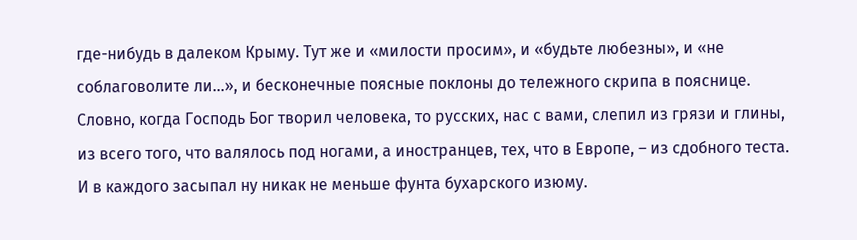где-нибудь в далеком Крыму. Тут же и «милости просим», и «будьте любезны», и «не соблаговолите ли…», и бесконечные поясные поклоны до тележного скрипа в пояснице. Словно, когда Господь Бог творил человека, то русских, нас с вами, слепил из грязи и глины, из всего того, что валялось под ногами, а иностранцев, тех, что в Европе, – из сдобного теста. И в каждого засыпал ну никак не меньше фунта бухарского изюму.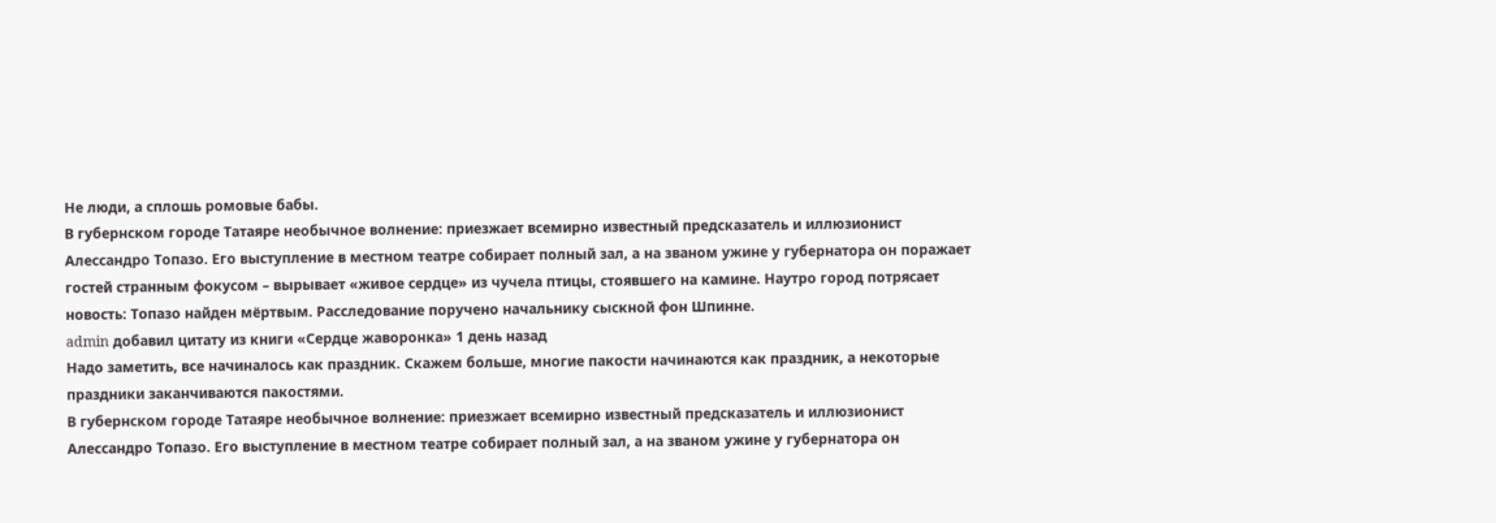Не люди, а сплошь ромовые бабы.
В губернском городе Татаяре необычное волнение: приезжает всемирно известный предсказатель и иллюзионист Алессандро Топазо. Его выступление в местном театре собирает полный зал, а на званом ужине у губернатора он поражает гостей странным фокусом – вырывает «живое сердце» из чучела птицы, стоявшего на камине. Наутро город потрясает новость: Топазо найден мёртвым. Расследование поручено начальнику сыскной фон Шпинне.
admin добавил цитату из книги «Сердце жаворонка» 1 день назад
Надо заметить, все начиналось как праздник. Скажем больше, многие пакости начинаются как праздник, а некоторые праздники заканчиваются пакостями.
В губернском городе Татаяре необычное волнение: приезжает всемирно известный предсказатель и иллюзионист Алессандро Топазо. Его выступление в местном театре собирает полный зал, а на званом ужине у губернатора он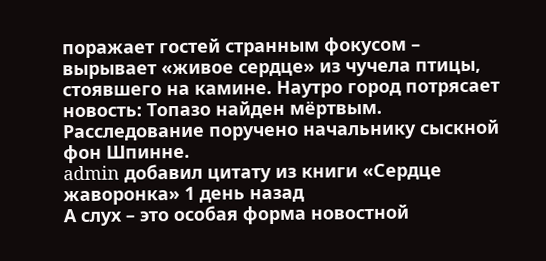поражает гостей странным фокусом – вырывает «живое сердце» из чучела птицы, стоявшего на камине. Наутро город потрясает новость: Топазо найден мёртвым. Расследование поручено начальнику сыскной фон Шпинне.
admin добавил цитату из книги «Сердце жаворонка» 1 день назад
А слух – это особая форма новостной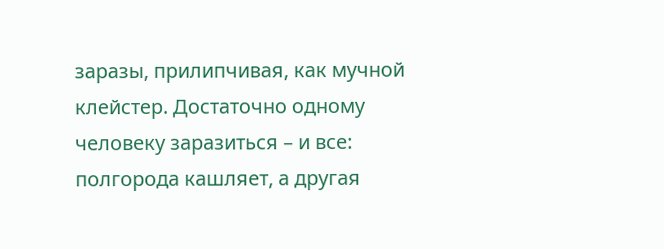заразы, прилипчивая, как мучной клейстер. Достаточно одному человеку заразиться – и все: полгорода кашляет, а другая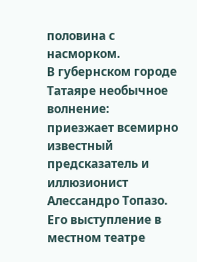половина с насморком.
В губернском городе Татаяре необычное волнение: приезжает всемирно известный предсказатель и иллюзионист Алессандро Топазо. Его выступление в местном театре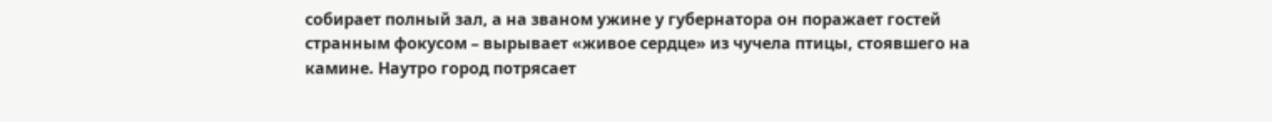собирает полный зал, а на званом ужине у губернатора он поражает гостей странным фокусом – вырывает «живое сердце» из чучела птицы, стоявшего на камине. Наутро город потрясает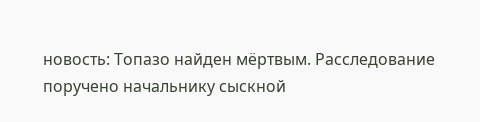новость: Топазо найден мёртвым. Расследование поручено начальнику сыскной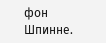фон Шпинне.